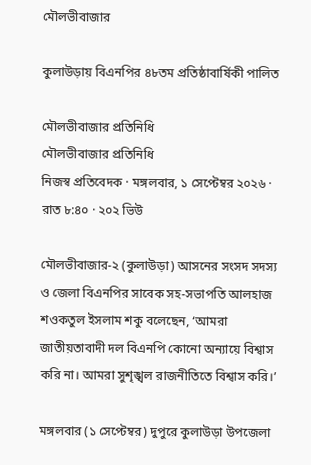মৌলভীবাজার

কুলাউড়ায় বিএনপির ৪৮তম প্রতিষ্ঠাবার্ষিকী পালিত

মৌলভীবাজার প্রতিনিধি
মৌলভীবাজার প্রতিনিধি
নিজস্ব প্রতিবেদক · মঙ্গলবার, ১ সেপ্টেম্বর ২০২৬ · রাত ৮:৪০ · ২০২ ভিউ

মৌলভীবাজার-২ (কুলাউড়া) আসনের সংসদ সদস্য ও জেলা বিএনপির সাবেক সহ-সভাপতি আলহাজ শওকতুল ইসলাম শকু বলেছেন, ‘আমরা জাতীয়তাবাদী দল বিএনপি কোনো অন্যায়ে বিশ্বাস করি না। আমরা সুশৃঙ্খল রাজনীতিতে বিশ্বাস করি।’

মঙ্গলবার (১ সেপ্টেম্বর) দুপুরে কুলাউড়া উপজেলা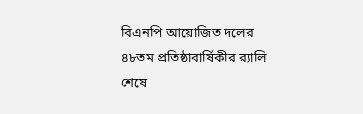বিএনপি আয়োজিত দলের ৪৮তম প্রতিষ্ঠাবার্ষিকীর র‌্যালি শেষে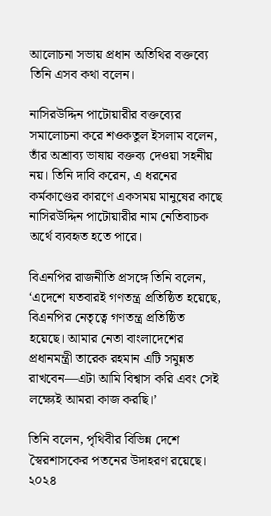আলোচনা সভায় প্রধান অতিথির বক্তব্যে তিনি এসব কথা বলেন।

নাসিরউদ্দিন পাটোয়ারীর বক্তব্যের সমালোচনা করে শওকতুল ইসলাম বলেন, তাঁর অশ্রাব্য ভাষায় বক্তব্য দেওয়া সহনীয় নয়। তিনি দাবি করেন, এ ধরনের কর্মকাণ্ডের কারণে একসময় মানুষের কাছে নাসিরউদ্দিন পাটোয়ারীর নাম নেতিবাচক অর্থে ব্যবহৃত হতে পারে।

বিএনপির রাজনীতি প্রসঙ্গে তিনি বলেন, ‘এদেশে যতবারই গণতন্ত্র প্রতিষ্ঠিত হয়েছে, বিএনপির নেতৃত্বে গণতন্ত্র প্রতিষ্ঠিত হয়েছে। আমার নেতা বাংলাদেশের প্রধানমন্ত্রী তারেক রহমান এটি সমুন্নত রাখবেন—এটা আমি বিশ্বাস করি এবং সেই লক্ষ্যেই আমরা কাজ করছি।’

তিনি বলেন, পৃথিবীর বিভিন্ন দেশে স্বৈরশাসকের পতনের উদাহরণ রয়েছে। ২০২৪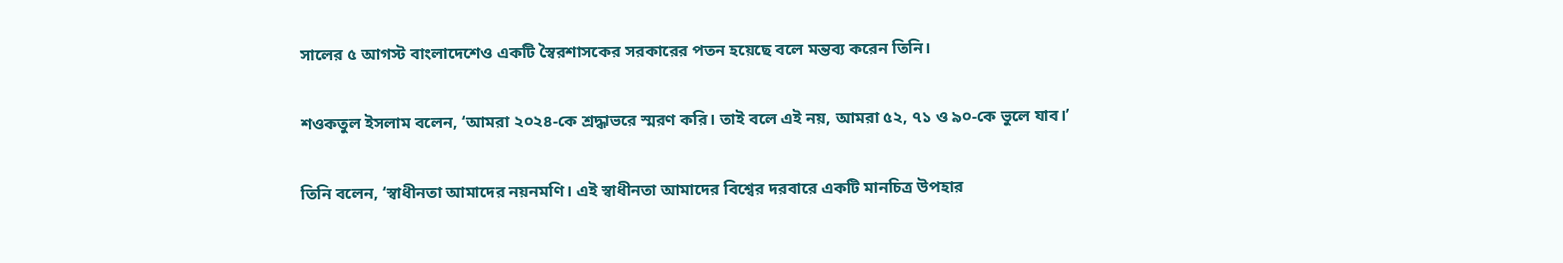সালের ৫ আগস্ট বাংলাদেশেও একটি স্বৈরশাসকের সরকারের পতন হয়েছে বলে মন্তব্য করেন তিনি।

শওকতুল ইসলাম বলেন, ‘আমরা ২০২৪-কে শ্রদ্ধাভরে স্মরণ করি। তাই বলে এই নয়, আমরা ৫২, ৭১ ও ৯০-কে ভুলে যাব।’

তিনি বলেন, ‘স্বাধীনতা আমাদের নয়নমণি। এই স্বাধীনতা আমাদের বিশ্বের দরবারে একটি মানচিত্র উপহার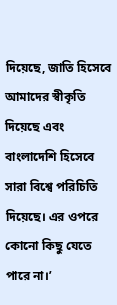দিয়েছে, জাতি হিসেবে আমাদের স্বীকৃতি দিয়েছে এবং বাংলাদেশি হিসেবে সারা বিশ্বে পরিচিতি দিয়েছে। এর ওপরে কোনো কিছু যেতে পারে না।’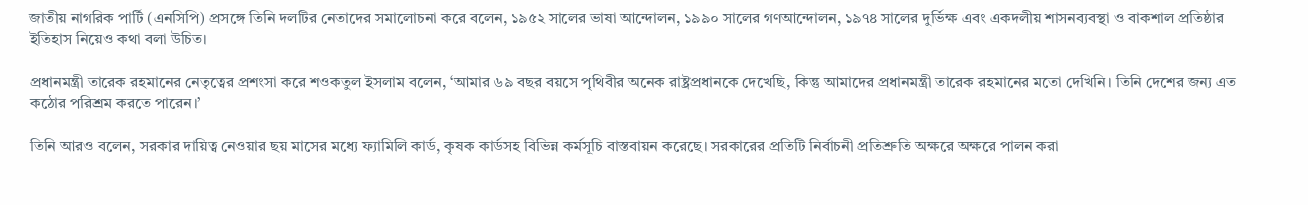জাতীয় নাগরিক পার্টি (এনসিপি) প্রসঙ্গে তিনি দলটির নেতাদের সমালোচনা করে বলেন, ১৯৫২ সালের ভাষা আন্দোলন, ১৯৯০ সালের গণআন্দোলন, ১৯৭৪ সালের দুর্ভিক্ষ এবং একদলীয় শাসনব্যবস্থা ও বাকশাল প্রতিষ্ঠার ইতিহাস নিয়েও কথা বলা উচিত।

প্রধানমন্ত্রী তারেক রহমানের নেতৃত্বের প্রশংসা করে শওকতুল ইসলাম বলেন, ‘আমার ৬৯ বছর বয়সে পৃথিবীর অনেক রাষ্ট্রপ্রধানকে দেখেছি, কিন্তু আমাদের প্রধানমন্ত্রী তারেক রহমানের মতো দেখিনি। তিনি দেশের জন্য এত কঠোর পরিশ্রম করতে পারেন।’

তিনি আরও বলেন, সরকার দায়িত্ব নেওয়ার ছয় মাসের মধ্যে ফ্যামিলি কার্ড, কৃষক কার্ডসহ বিভিন্ন কর্মসূচি বাস্তবায়ন করেছে। সরকারের প্রতিটি নির্বাচনী প্রতিশ্রুতি অক্ষরে অক্ষরে পালন করা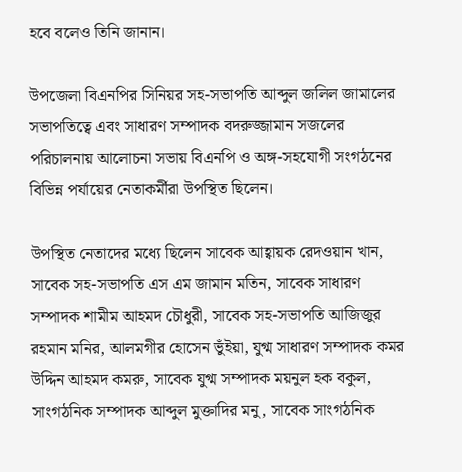হবে বলেও তিনি জানান।

উপজেলা বিএনপির সিনিয়র সহ-সভাপতি আব্দুল জলিল জামালের সভাপতিত্বে এবং সাধারণ সম্পাদক বদরুজ্জামান সজলের পরিচালনায় আলোচনা সভায় বিএনপি ও অঙ্গ-সহযোগী সংগঠনের বিভিন্ন পর্যায়ের নেতাকর্মীরা উপস্থিত ছিলেন।

উপস্থিত নেতাদের মধ্যে ছিলেন সাবেক আহ্বায়ক রেদওয়ান খান, সাবেক সহ-সভাপতি এস এম জামান মতিন, সাবেক সাধারণ সম্পাদক শামীম আহমদ চৌধুরী, সাবেক সহ-সভাপতি আজিজুর রহমান মনির, আলমগীর হোসেন ভুঁইয়া, যুগ্ম সাধারণ সম্পাদক কমর উদ্দিন আহমদ কমরু, সাবেক যুগ্ম সম্পাদক ময়নুল হক বকুল, সাংগঠনিক সম্পাদক আব্দুল মুক্তাদির মনু, সাবেক সাংগঠনিক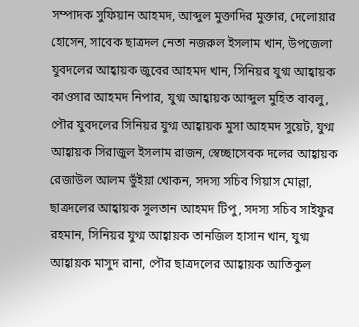সম্পাদক সুফিয়ান আহমদ, আব্দুল মুক্তাদির মুক্তার, দেলোয়ার হোসেন, সাবেক ছাত্রদল নেতা নজরুল ইসলাম খান, উপজেলা যুবদলের আহ্বায়ক জুবের আহমদ খান, সিনিয়র যুগ্ম আহ্বায়ক কাওসার আহমদ নিপার, যুগ্ম আহ্বায়ক আব্দুল মুহিত বাবলু, পৌর যুবদলের সিনিয়র যুগ্ম আহ্বায়ক মুসা আহমদ সুয়েট, যুগ্ম আহ্বায়ক সিরাজুল ইসলাম রাজন, স্বেচ্ছাসেবক দলের আহ্বায়ক রেজাউল আলম ভুঁইয়া খোকন, সদস্য সচিব গিয়াস মোল্লা, ছাত্রদলের আহ্বায়ক সুলতান আহমদ টিপু, সদস্য সচিব সাইফুর রহমান, সিনিয়র যুগ্ম আহ্বায়ক তানজিল হাসান খান, যুগ্ম আহ্বায়ক মাসুদ রানা, পৌর ছাত্রদলের আহ্বায়ক আতিকুল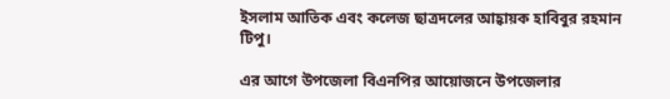ইসলাম আতিক এবং কলেজ ছাত্রদলের আহ্বায়ক হাবিবুর রহমান টিপু।

এর আগে উপজেলা বিএনপির আয়োজনে উপজেলার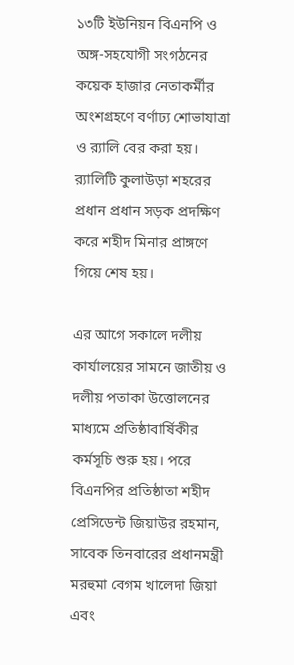১৩টি ইউনিয়ন বিএনপি ও অঙ্গ-সহযোগী সংগঠনের কয়েক হাজার নেতাকর্মীর অংশগ্রহণে বর্ণাঢ্য শোভাযাত্রা ও র‌্যালি বের করা হয়। র‌্যালিটি কুলাউড়া শহরের প্রধান প্রধান সড়ক প্রদক্ষিণ করে শহীদ মিনার প্রাঙ্গণে গিয়ে শেষ হয়।

এর আগে সকালে দলীয় কার্যালয়ের সামনে জাতীয় ও দলীয় পতাকা উত্তোলনের মাধ্যমে প্রতিষ্ঠাবার্ষিকীর কর্মসূচি শুরু হয়। পরে বিএনপির প্রতিষ্ঠাতা শহীদ প্রেসিডেন্ট জিয়াউর রহমান, সাবেক তিনবারের প্রধানমন্ত্রী মরহুমা বেগম খালেদা জিয়া এবং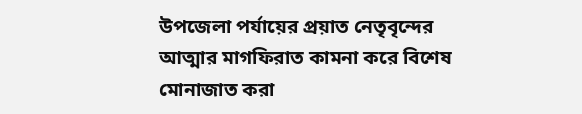উপজেলা পর্যায়ের প্রয়াত নেতৃবৃন্দের আত্মার মাগফিরাত কামনা করে বিশেষ মোনাজাত করা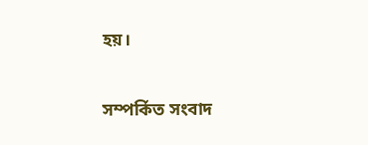হয়।

সম্পর্কিত সংবাদ